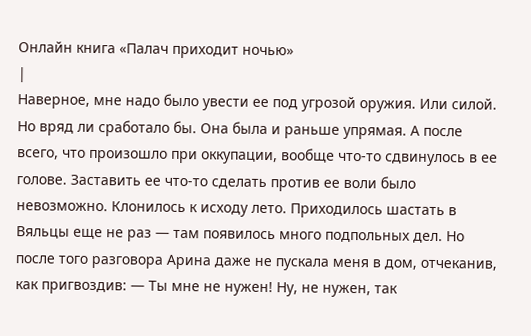Онлайн книга «Палач приходит ночью»
|
Наверное, мне надо было увести ее под угрозой оружия. Или силой. Но вряд ли сработало бы. Она была и раньше упрямая. А после всего, что произошло при оккупации, вообще что-то сдвинулось в ее голове. Заставить ее что-то сделать против ее воли было невозможно. Клонилось к исходу лето. Приходилось шастать в Вяльцы еще не раз — там появилось много подпольных дел. Но после того разговора Арина даже не пускала меня в дом, отчеканив, как пригвоздив: — Ты мне не нужен! Ну, не нужен, так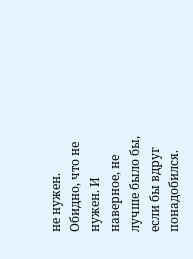не нужен. Обидно, что не нужен. И наверное, не лучше было бы, если бы вдруг понадобился.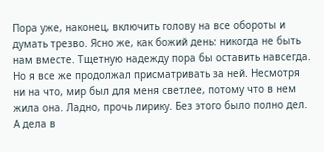Пора уже, наконец, включить голову на все обороты и думать трезво. Ясно же, как божий день: никогда не быть нам вместе. Тщетную надежду пора бы оставить навсегда. Но я все же продолжал присматривать за ней. Несмотря ни на что, мир был для меня светлее, потому что в нем жила она. Ладно, прочь лирику. Без этого было полно дел. А дела в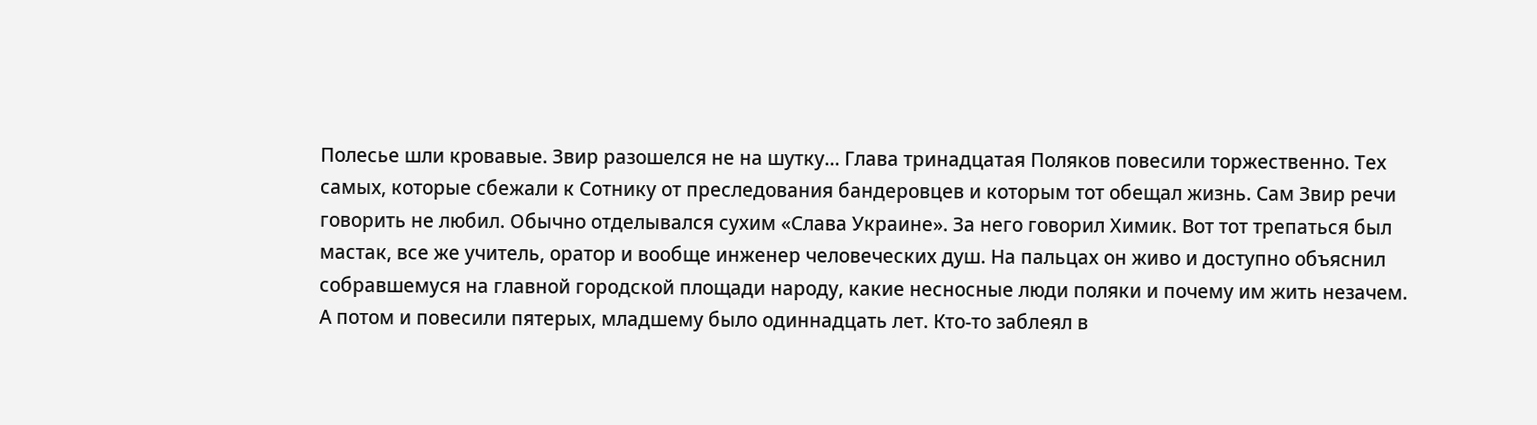Полесье шли кровавые. Звир разошелся не на шутку… Глава тринадцатая Поляков повесили торжественно. Тех самых, которые сбежали к Сотнику от преследования бандеровцев и которым тот обещал жизнь. Сам Звир речи говорить не любил. Обычно отделывался сухим «Слава Украине». За него говорил Химик. Вот тот трепаться был мастак, все же учитель, оратор и вообще инженер человеческих душ. На пальцах он живо и доступно объяснил собравшемуся на главной городской площади народу, какие несносные люди поляки и почему им жить незачем. А потом и повесили пятерых, младшему было одиннадцать лет. Кто-то заблеял в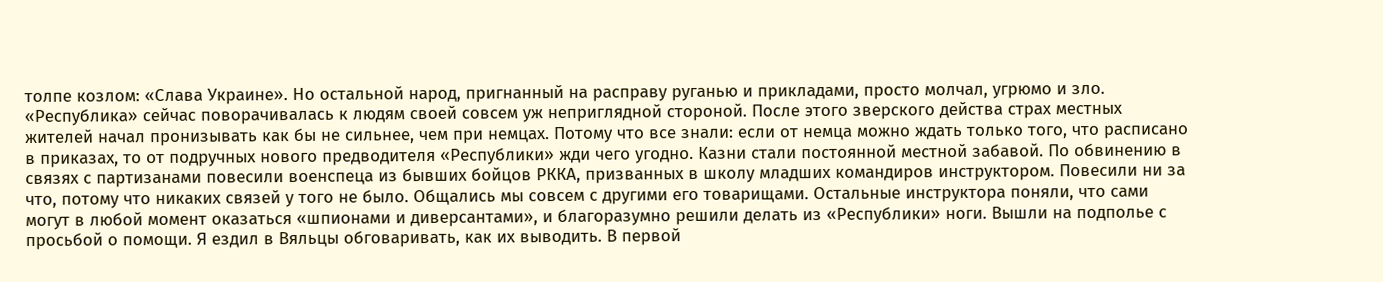толпе козлом: «Слава Украине». Но остальной народ, пригнанный на расправу руганью и прикладами, просто молчал, угрюмо и зло. «Республика» сейчас поворачивалась к людям своей совсем уж неприглядной стороной. После этого зверского действа страх местных жителей начал пронизывать как бы не сильнее, чем при немцах. Потому что все знали: если от немца можно ждать только того, что расписано в приказах, то от подручных нового предводителя «Республики» жди чего угодно. Казни стали постоянной местной забавой. По обвинению в связях с партизанами повесили военспеца из бывших бойцов РККА, призванных в школу младших командиров инструктором. Повесили ни за что, потому что никаких связей у того не было. Общались мы совсем с другими его товарищами. Остальные инструктора поняли, что сами могут в любой момент оказаться «шпионами и диверсантами», и благоразумно решили делать из «Республики» ноги. Вышли на подполье с просьбой о помощи. Я ездил в Вяльцы обговаривать, как их выводить. В первой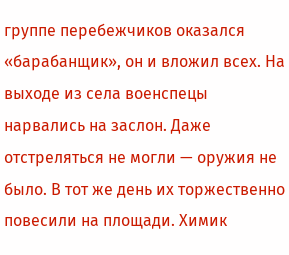группе перебежчиков оказался «барабанщик», он и вложил всех. На выходе из села военспецы нарвались на заслон. Даже отстреляться не могли — оружия не было. В тот же день их торжественно повесили на площади. Химик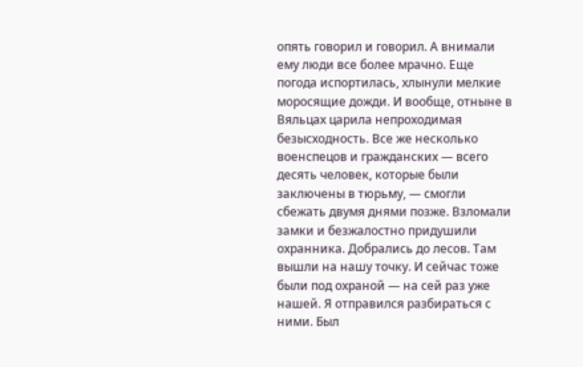опять говорил и говорил. А внимали ему люди все более мрачно. Еще погода испортилась, хлынули мелкие моросящие дожди. И вообще, отныне в Вяльцах царила непроходимая безысходность. Все же несколько военспецов и гражданских — всего десять человек, которые были заключены в тюрьму, — смогли сбежать двумя днями позже. Взломали замки и безжалостно придушили охранника. Добрались до лесов. Там вышли на нашу точку. И сейчас тоже были под охраной — на сей раз уже нашей. Я отправился разбираться с ними. Был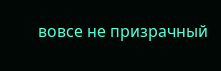вовсе не призрачный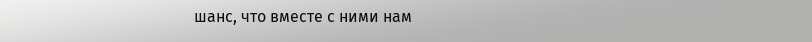шанс, что вместе с ними нам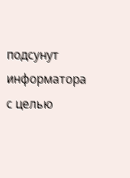подсунут информатора с целью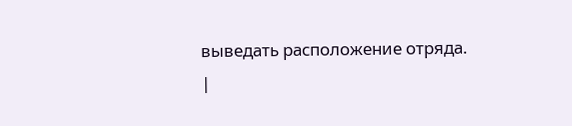выведать расположение отряда. |